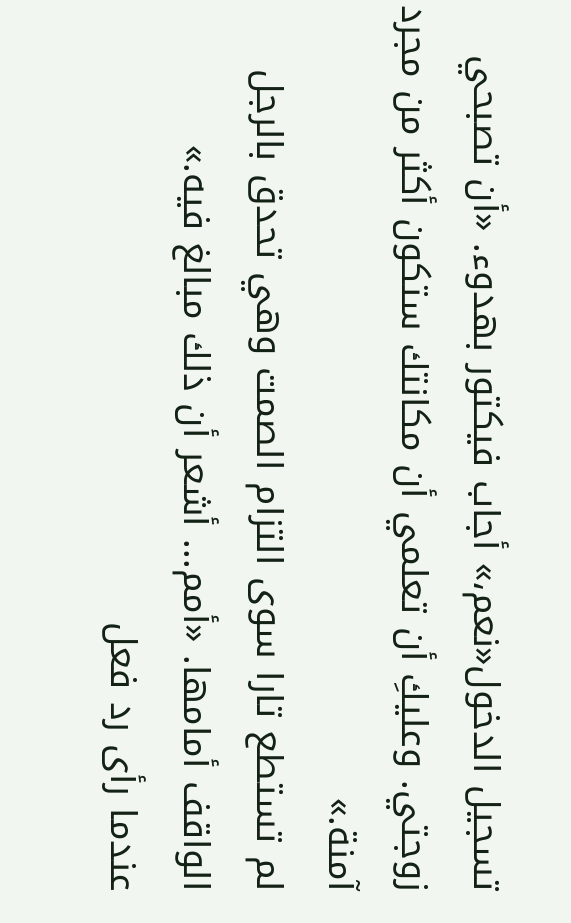تسجيل الدخول«نعم،» أجاب فيكتور بهدوء. «أن تصبحي زوجتي. وعليكِ أن تعلمي أن مكانتك ستكون أكثر من مجرد آمنة.»
لم تستطع تارا سوى التزام الصمت وهي تحدق بالرجل الواقف أمامها. «أمم... أشعر أن ذلك مبالغ فيه.»
عندما رأى رد فعل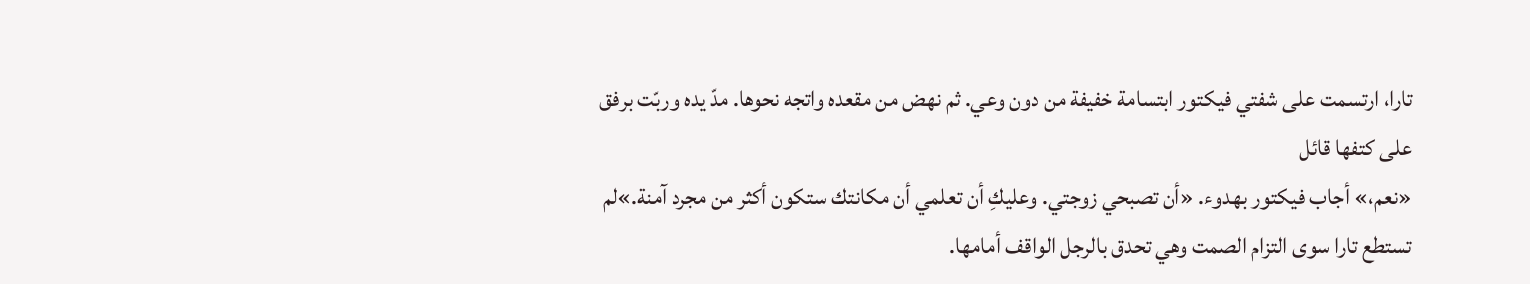تارا، ارتسمت على شفتي فيكتور ابتسامة خفيفة من دون وعي. ثم نهض من مقعده واتجه نحوها. مدّ يده وربّت برفق على كتفها قائل
«نعم،» أجاب فيكتور بهدوء. «أن تصبحي زوجتي. وعليكِ أن تعلمي أن مكانتك ستكون أكثر من مجرد آمنة.»لم تستطع تارا سوى التزام الصمت وهي تحدق بالرجل الواقف أمامها.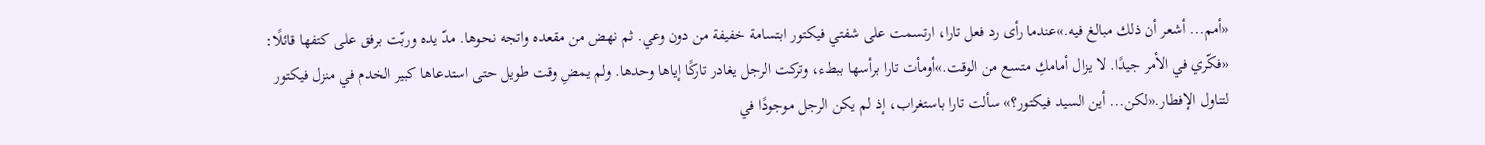«أمم... أشعر أن ذلك مبالغ فيه.»عندما رأى رد فعل تارا، ارتسمت على شفتي فيكتور ابتسامة خفيفة من دون وعي. ثم نهض من مقعده واتجه نحوها. مدّ يده وربّت برفق على كتفها قائلًا: «فكّري في الأمر جيدًا. لا يزال أمامكِ متسع من الوقت.»أومأت تارا برأسها ببطء، وتركت الرجل يغادر تاركًا إياها وحدها. ولم يمضِ وقت طويل حتى استدعاها كبير الخدم في منزل فيكتور لتناول الإفطار.«لكن... أين السيد فيكتور؟» سألت تارا باستغراب، إذ لم يكن الرجل موجودًا في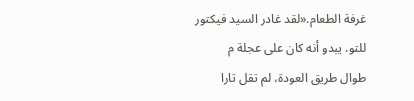غرفة الطعام.«لقد غادر السيد فيكتور للتو. يبدو أنه كان على عجلة م
طوال طريق العودة، لم تقل تارا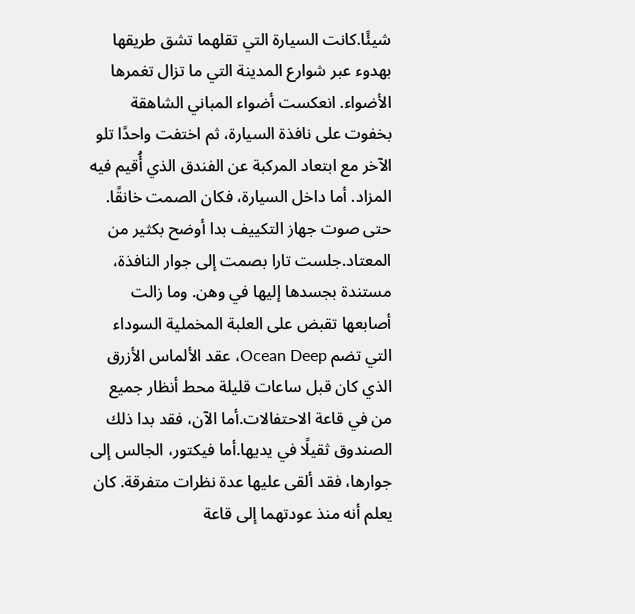شيئًا.كانت السيارة التي تقلهما تشق طريقها بهدوء عبر شوارع المدينة التي ما تزال تغمرها الأضواء. انعكست أضواء المباني الشاهقة بخفوت على نافذة السيارة، ثم اختفت واحدًا تلو الآخر مع ابتعاد المركبة عن الفندق الذي أُقيم فيه المزاد. أما داخل السيارة، فكان الصمت خانقًا. حتى صوت جهاز التكييف بدا أوضح بكثير من المعتاد.جلست تارا بصمت إلى جوار النافذة، مستندة بجسدها إليها في وهن. وما زالت أصابعها تقبض على العلبة المخملية السوداء التي تضم Ocean Deep، عقد الألماس الأزرق الذي كان قبل ساعات قليلة محط أنظار جميع من في قاعة الاحتفالات.أما الآن، فقد بدا ذلك الصندوق ثقيلًا في يديها.أما فيكتور، الجالس إلى جوارها، فقد ألقى عليها عدة نظرات متفرقة. كان يعلم أنه منذ عودتهما إلى قاعة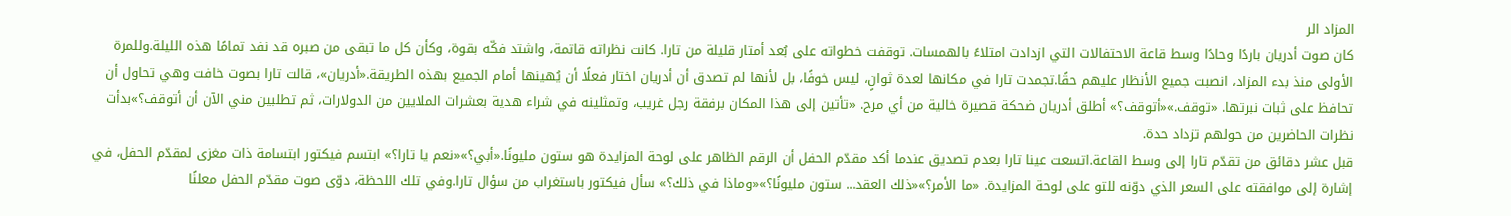المزاد الر
كان صوت أدريان باردًا وحادًا وسط قاعة الاحتفالات التي ازدادت امتلاءً بالهمسات. توقفت خطواته على بُعد أمتار قليلة من تارا. كانت نظراته قاتمة، واشتد فكّه بقوة، وكأن كل ما تبقى من صبره قد نفد تمامًا هذه الليلة.وللمرة الأولى منذ بدء المزاد، انصبت جميع الأنظار عليهم حقًا.تجمدت تارا في مكانها لعدة ثوانٍ، ليس خوفًا، بل لأنها لم تصدق أن أدريان اختار فعلًا أن يُهينها أمام الجميع بهذه الطريقة.«أدريان»، قالت تارا بصوت خافت وهي تحاول أن تحافظ على ثبات نبرتها. «توقف.»«أتوقف؟» أطلق أدريان ضحكة قصيرة خالية من أي مرح. «تأتين إلى هذا المكان برفقة رجل غريب، وتمثلينه في شراء هدية بعشرات الملايين من الدولارات، ثم تطلبين مني الآن أن أتوقف؟»بدأت نظرات الحاضرين من حولهم تزداد حدة.
قبل عشر دقائق من تقدّم تارا إلى وسط القاعة.اتسعت عينا تارا بعدم تصديق عندما أكد مقدّم الحفل أن الرقم الظاهر على لوحة المزايدة هو ستون مليونًا.«أبي؟»«نعم يا تارا؟» ابتسم فيكتور ابتسامة ذات مغزى لمقدّم الحفل، في إشارة إلى موافقته على السعر الذي دوّنه للتو على لوحة المزايدة. «ما الأمر؟»«ذلك العقد... ستون مليونًا؟»«وماذا في ذلك؟» سأل فيكتور باستغراب من سؤال تارا.وفي تلك اللحظة، دوّى صوت مقدّم الحفل معلنًا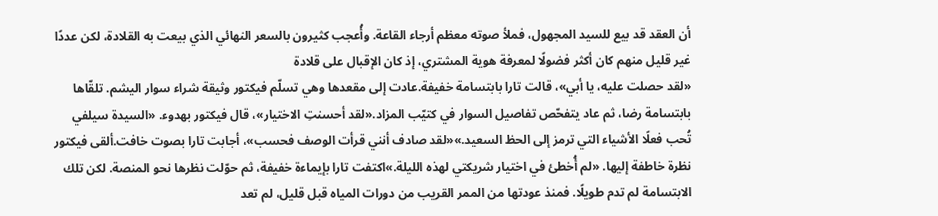أن العقد قد بيع للسيد المجهول، فملأ صوته معظم أرجاء القاعة. وأُعجب كثيرون بالسعر النهائي الذي بيعت به القلادة، لكن عددًا غير قليل منهم كان أكثر فضولًا لمعرفة هوية المشتري، إذ كان الإقبال على قلادة
«لقد حصلت عليه، يا أبي»، قالت تارا بابتسامة خفيفة.عادت إلى مقعدها وهي تسلّم فيكتور وثيقة شراء سوار اليشم. تلقّاها بابتسامة رضا، ثم عاد يتفحّص تفاصيل السوار في كتيّب المزاد.«لقد أحسنتِ الاختيار»، قال فيكتور بهدوء. «السيدة سيلفي تُحب فعلًا الأشياء التي ترمز إلى الحظ السعيد.»«لقد صادف أنني قرأت الوصف فحسب»، أجابت تارا بصوت خافت.ألقى فيكتور نظرة خاطفة إليها. «لم أُخطئ في اختيار شريكتي لهذه الليلة.»اكتفت تارا بإيماءة خفيفة، ثم حوّلت نظرها نحو المنصة. لكن تلك الابتسامة لم تدم طويلًا. فمنذ عودتها من الممر القريب من دورات المياه قبل قليل، لم تعد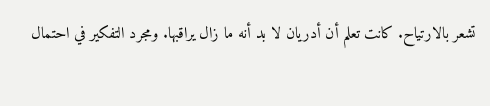تشعر بالارتياح. كانت تعلم أن أدريان لا بد أنه ما زال يراقبها. ومجرد التفكير في احتمال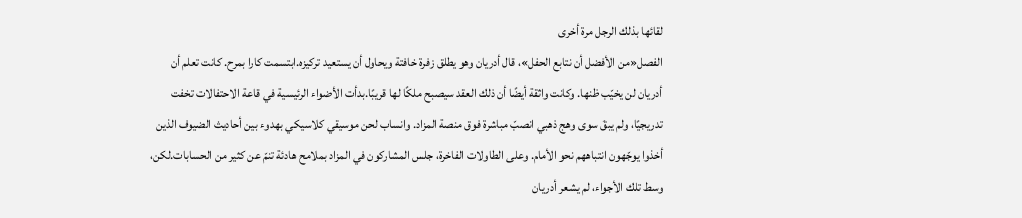لقائها بذلك الرجل مرة أخرى
الفصل«من الأفضل أن نتابع الحفل»، قال أدريان وهو يطلق زفرة خافتة ويحاول أن يستعيد تركيزه.ابتسمت كارا بمرح. كانت تعلم أن أدريان لن يخيّب ظنها. وكانت واثقة أيضًا أن ذلك العقد سيصبح ملكًا لها قريبًا.بدأت الأضواء الرئيسية في قاعة الاحتفالات تخفت تدريجيًا، ولم يبقَ سوى وهج ذهبي انصبّ مباشرة فوق منصة المزاد. وانساب لحن موسيقي كلاسيكي بهدوء بين أحاديث الضيوف الذين أخذوا يوجّهون انتباههم نحو الأمام. وعلى الطاولات الفاخرة، جلس المشاركون في المزاد بملامح هادئة تنمّ عن كثير من الحسابات.لكن، وسط تلك الأجواء، لم يشعر أدريان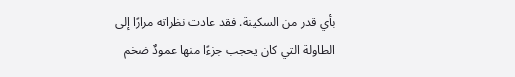بأي قدر من السكينة. فقد عادت نظراته مرارًا إلى الطاولة التي كان يحجب جزءًا منها عمودٌ ضخم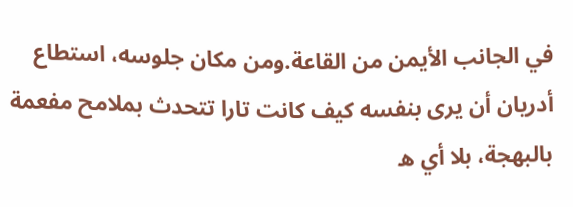في الجانب الأيمن من القاعة.ومن مكان جلوسه، استطاع أدريان أن يرى بنفسه كيف كانت تارا تتحدث بملامح مفعمة بالبهجة، بلا أي ه